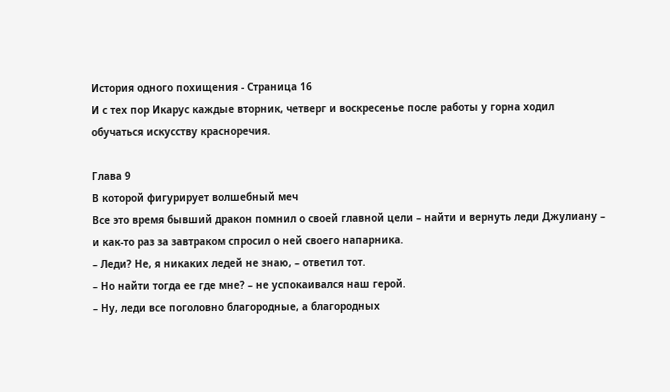История одного похищения - Страница 16
И с тех пор Икарус каждые вторник, четверг и воскресенье после работы у горна ходил обучаться искусству красноречия.

Глава 9
В которой фигурирует волшебный меч
Все это время бывший дракон помнил о своей главной цели – найти и вернуть леди Джулиану – и как-то раз за завтраком спросил о ней своего напарника.
– Леди? Не, я никаких ледей не знаю, – ответил тот.
– Но найти тогда ее где мне? – не успокаивался наш герой.
– Ну, леди все поголовно благородные, а благородных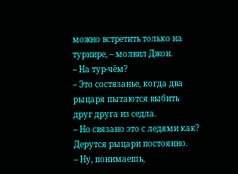можно встретить только на турнире, – молвил Джон.
– На тур-чём?
– Это состязанье, когда два рыцаря пытаются выбить друг друга из седла.
– Но связано это с ледями как? Дерутся рыцари постоянно.
– Ну, понимаешь,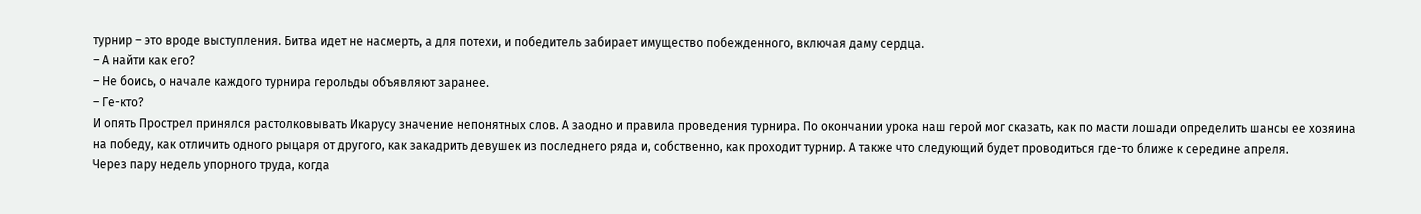турнир – это вроде выступления. Битва идет не насмерть, а для потехи, и победитель забирает имущество побежденного, включая даму сердца.
– А найти как его?
– Не боись, о начале каждого турнира герольды объявляют заранее.
– Ге-кто?
И опять Прострел принялся растолковывать Икарусу значение непонятных слов. А заодно и правила проведения турнира. По окончании урока наш герой мог сказать, как по масти лошади определить шансы ее хозяина на победу, как отличить одного рыцаря от другого, как закадрить девушек из последнего ряда и, собственно, как проходит турнир. А также что следующий будет проводиться где-то ближе к середине апреля.
Через пару недель упорного труда, когда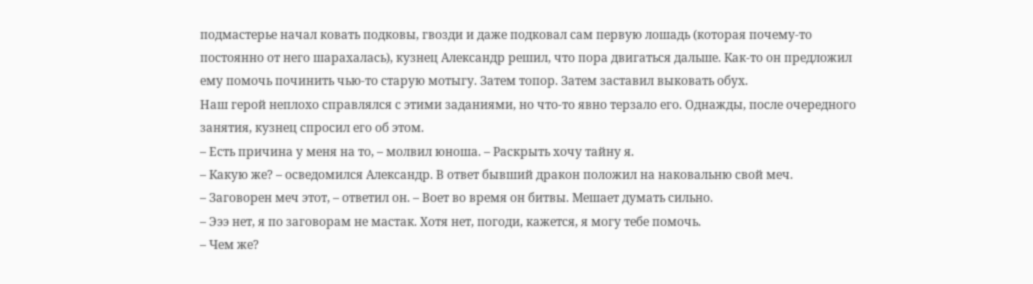подмастерье начал ковать подковы, гвозди и даже подковал сам первую лошадь (которая почему-то постоянно от него шарахалась), кузнец Александр решил, что пора двигаться дальше. Как-то он предложил ему помочь починить чью-то старую мотыгу. Затем топор. Затем заставил выковать обух.
Наш герой неплохо справлялся с этими заданиями, но что-то явно терзало его. Однажды, после очередного занятия, кузнец спросил его об этом.
– Есть причина у меня на то, – молвил юноша. – Раскрыть хочу тайну я.
– Какую же? – осведомился Александр. В ответ бывший дракон положил на наковальню свой меч.
– Заговорен меч этот, – ответил он. – Воет во время он битвы. Мешает думать сильно.
– Эээ нет, я по заговорам не мастак. Хотя нет, погоди, кажется, я могу тебе помочь.
– Чем же?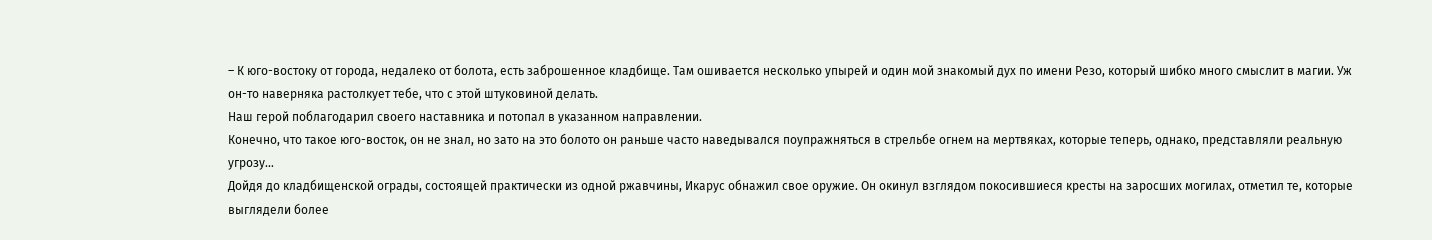– К юго-востоку от города, недалеко от болота, есть заброшенное кладбище. Там ошивается несколько упырей и один мой знакомый дух по имени Резо, который шибко много смыслит в магии. Уж он-то наверняка растолкует тебе, что с этой штуковиной делать.
Наш герой поблагодарил своего наставника и потопал в указанном направлении.
Конечно, что такое юго-восток, он не знал, но зато на это болото он раньше часто наведывался поупражняться в стрельбе огнем на мертвяках, которые теперь, однако, представляли реальную угрозу…
Дойдя до кладбищенской ограды, состоящей практически из одной ржавчины, Икарус обнажил свое оружие. Он окинул взглядом покосившиеся кресты на заросших могилах, отметил те, которые выглядели более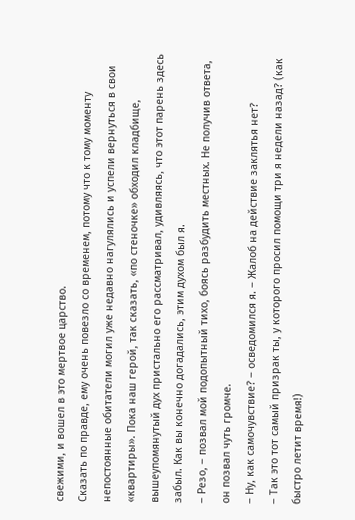свежими, и вошел в это мертвое царство.
Сказать по правде, ему очень повезло со временем, потому что к тому моменту непостоянные обитатели могил уже недавно нагулялись и успели вернуться в свои «квартиры». Пока наш герой, так сказать, «по стеночке» обходил кладбище, вышеупомянутый дух пристально его рассматривал, удивляясь, что этот парень здесь забыл. Как вы конечно догадались, этим духом был я.
– Резо, – позвал мой подопытный тихо, боясь разбудить местных. Не получив ответа, он позвал чуть громче.
– Ну, как самочувствие? – осведомился я. – Жалоб на действие заклятья нет?
– Так это тот самый призрак ты, у которого просил помощи три я недели назад? (как быстро летит время!)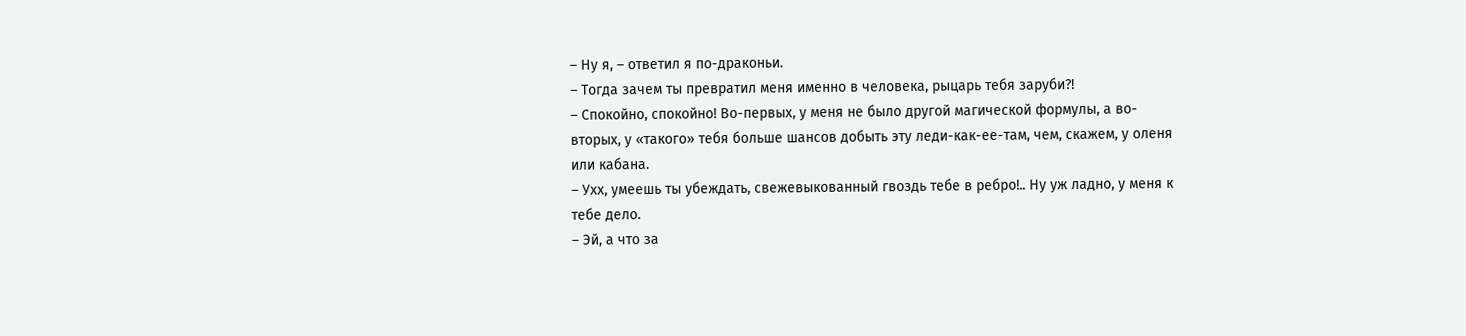– Ну я, – ответил я по-драконьи.
– Тогда зачем ты превратил меня именно в человека, рыцарь тебя заруби?!
– Спокойно, спокойно! Во-первых, у меня не было другой магической формулы, а во-вторых, у «такого» тебя больше шансов добыть эту леди-как-ее-там, чем, скажем, у оленя или кабана.
– Ухх, умеешь ты убеждать, свежевыкованный гвоздь тебе в ребро!.. Ну уж ладно, у меня к тебе дело.
– Эй, а что за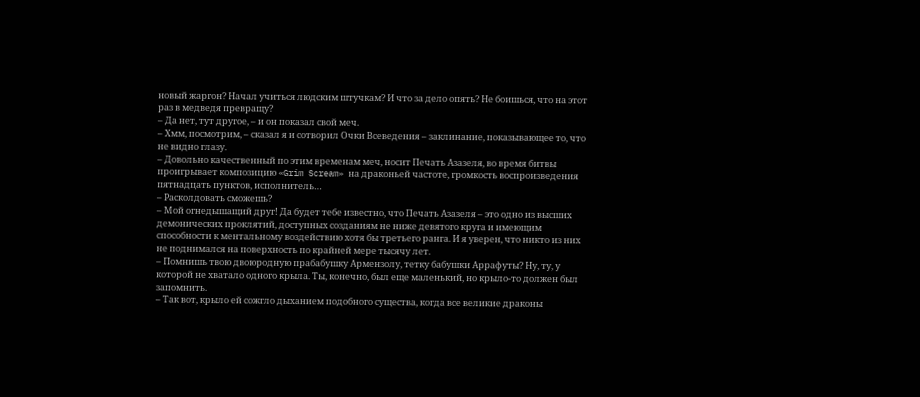новый жаргон? Начал учиться людским штучкам? И что за дело опять? Не боишься, что на этот раз в медведя превращу?
– Да нет, тут другое, – и он показал свой меч.
– Хмм, посмотрим, – сказал я и сотворил Очки Всеведения – заклинание, показывающее то, что не видно глазу.
– Довольно качественный по этим временам меч, носит Печать Азазеля, во время битвы проигрывает композицию «Grim Scream» на драконьей частоте, громкость воспроизведения пятнадцать пунктов, исполнитель…
– Расколдовать сможешь?
– Мой огнедышащий друг! Да будет тебе известно, что Печать Азазеля – это одно из высших демонических проклятий, доступных созданиям не ниже девятого круга и имеющим способности к ментальному воздействию хотя бы третьего ранга. И я уверен, что никто из них не поднимался на поверхность по крайней мере тысячу лет.
– Помнишь твою двоюродную прабабушку Армензолу, тетку бабушки Аррафуты? Ну, ту, у которой не хватало одного крыла. Ты, конечно, был еще маленький, но крыло-то должен был запомнить.
– Так вот, крыло ей сожгло дыханием подобного существа, когда все великие драконы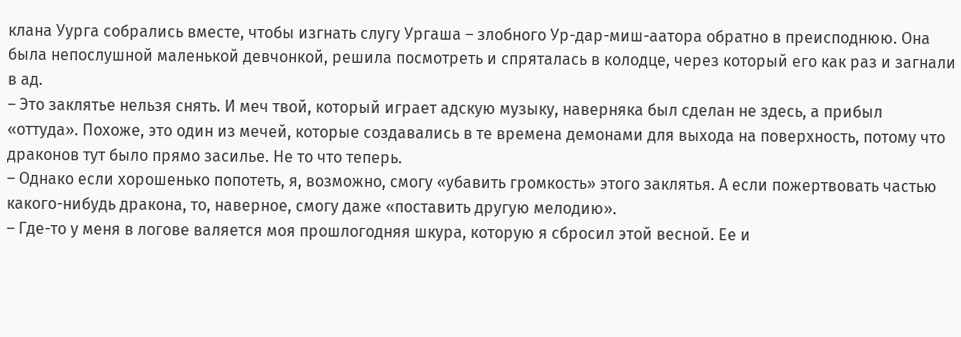клана Уурга собрались вместе, чтобы изгнать слугу Ургаша – злобного Ур-дар-миш-аатора обратно в преисподнюю. Она была непослушной маленькой девчонкой, решила посмотреть и спряталась в колодце, через который его как раз и загнали в ад.
– Это заклятье нельзя снять. И меч твой, который играет адскую музыку, наверняка был сделан не здесь, а прибыл «оттуда». Похоже, это один из мечей, которые создавались в те времена демонами для выхода на поверхность, потому что драконов тут было прямо засилье. Не то что теперь.
– Однако если хорошенько попотеть, я, возможно, смогу «убавить громкость» этого заклятья. А если пожертвовать частью какого-нибудь дракона, то, наверное, смогу даже «поставить другую мелодию».
– Где-то у меня в логове валяется моя прошлогодняя шкура, которую я сбросил этой весной. Ее и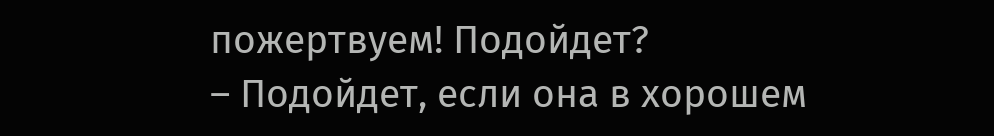пожертвуем! Подойдет?
– Подойдет, если она в хорошем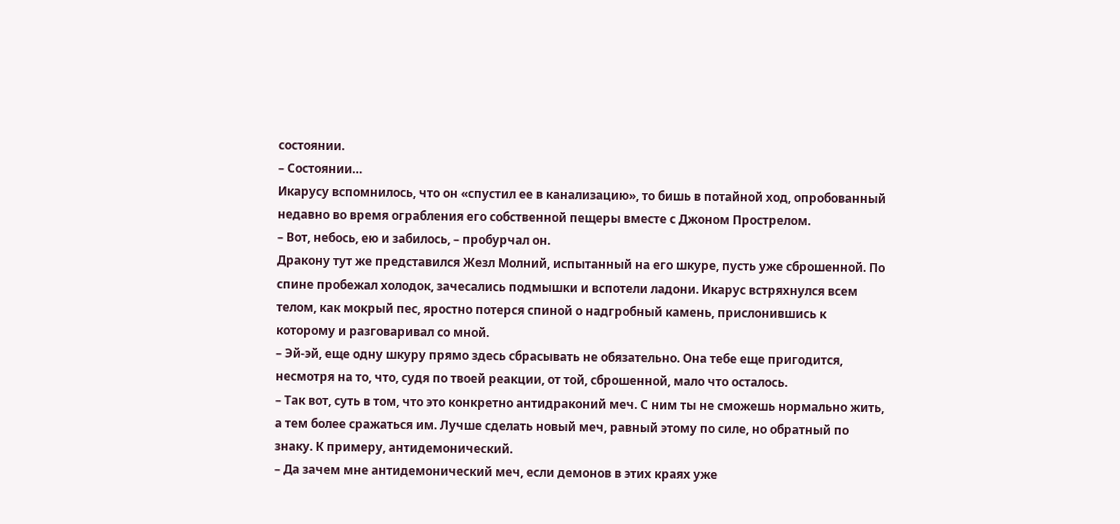состоянии.
– Состоянии…
Икарусу вспомнилось, что он «спустил ее в канализацию», то бишь в потайной ход, опробованный недавно во время ограбления его собственной пещеры вместе с Джоном Прострелом.
– Вот, небось, ею и забилось, – пробурчал он.
Дракону тут же представился Жезл Молний, испытанный на его шкуре, пусть уже сброшенной. По спине пробежал холодок, зачесались подмышки и вспотели ладони. Икарус встряхнулся всем телом, как мокрый пес, яростно потерся спиной о надгробный камень, прислонившись к которому и разговаривал со мной.
– Эй-эй, еще одну шкуру прямо здесь сбрасывать не обязательно. Она тебе еще пригодится, несмотря на то, что, судя по твоей реакции, от той, сброшенной, мало что осталось.
– Так вот, суть в том, что это конкретно антидраконий меч. С ним ты не сможешь нормально жить, а тем более сражаться им. Лучше сделать новый меч, равный этому по силе, но обратный по знаку. К примеру, антидемонический.
– Да зачем мне антидемонический меч, если демонов в этих краях уже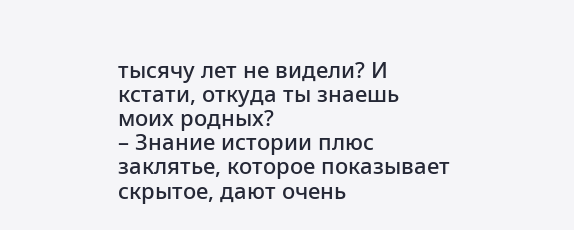тысячу лет не видели? И кстати, откуда ты знаешь моих родных?
– Знание истории плюс заклятье, которое показывает скрытое, дают очень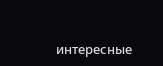интересные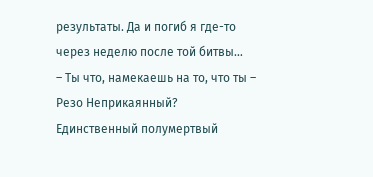результаты. Да и погиб я где-то через неделю после той битвы…
– Ты что, намекаешь на то, что ты – Резо Неприкаянный? Единственный полумертвый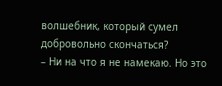волшебник, который сумел добровольно скончаться?
– Ни на что я не намекаю. Но это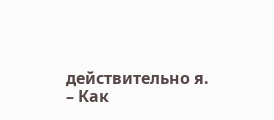действительно я.
– Как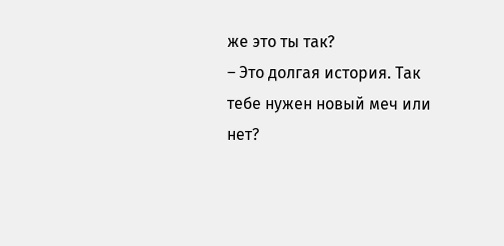же это ты так?
– Это долгая история. Так тебе нужен новый меч или нет?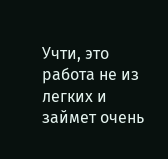Учти, это работа не из легких и займет очень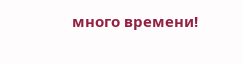много времени!